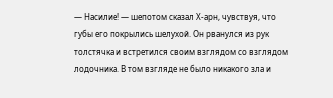— Насилие! — шепотом сказал Х-арн, чувствуя, что губы его покрылись шелухой. Он рванулся из рук толстячка и встретился своим взглядом со взглядом лодочника. В том взгляде не было никакого зла и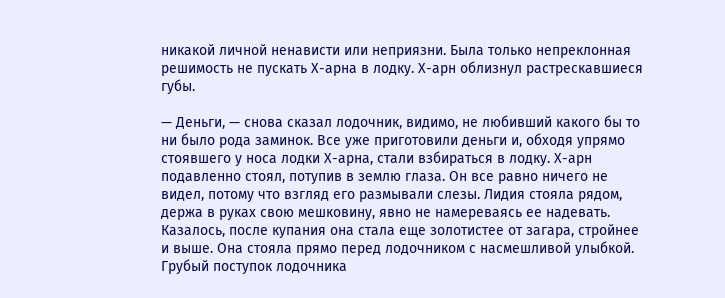никакой личной ненависти или неприязни. Была только непреклонная решимость не пускать Х-арна в лодку. Х-арн облизнул растрескавшиеся губы.

— Деньги, — снова сказал лодочник, видимо, не любивший какого бы то ни было рода заминок. Все уже приготовили деньги и, обходя упрямо стоявшего у носа лодки Х-арна, стали взбираться в лодку. Х-арн подавленно стоял, потупив в землю глаза. Он все равно ничего не видел, потому что взгляд его размывали слезы. Лидия стояла рядом, держа в руках свою мешковину, явно не намереваясь ее надевать. Казалось, после купания она стала еще золотистее от загара, стройнее и выше. Она стояла прямо перед лодочником с насмешливой улыбкой. Грубый поступок лодочника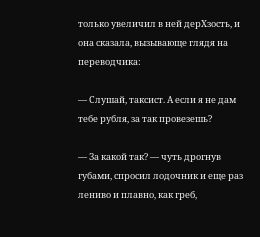только увеличил в ней дерХзость, и она сказала, вызывающе глядя на переводчика:

— Слушай, таксист. А если я не дам тебе рубля, за так провезешь?

— За какой так? — чуть дрогнув губами, спросил лодочник и еще раз лениво и плавно, как греб,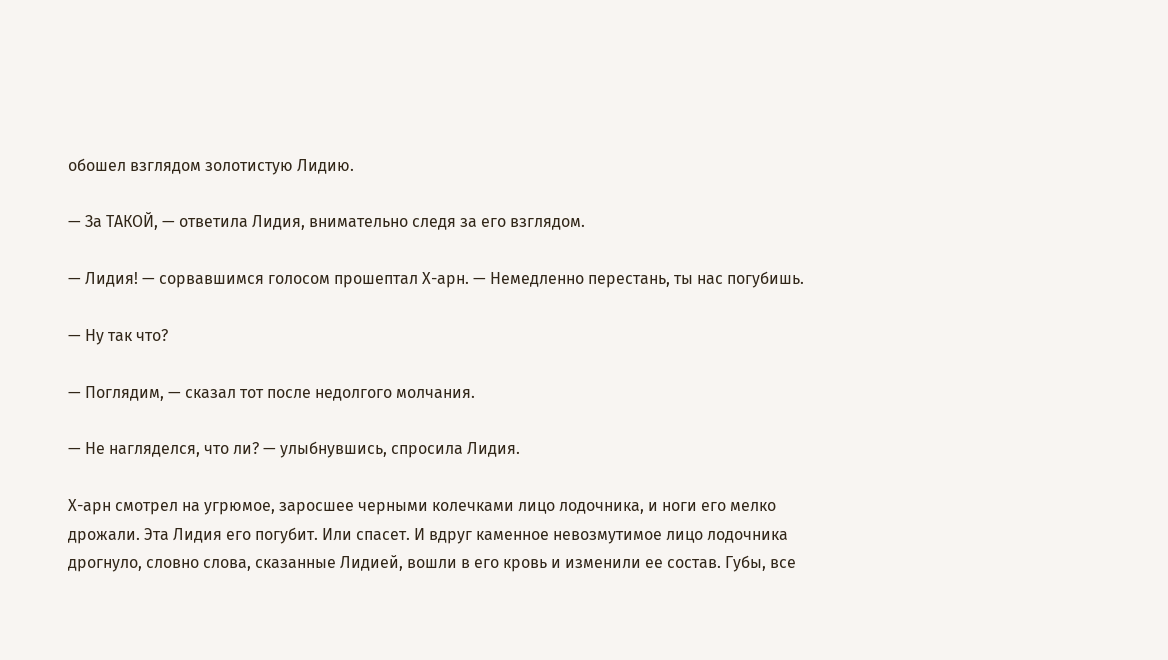обошел взглядом золотистую Лидию.

— За ТАКОЙ, — ответила Лидия, внимательно следя за его взглядом.

— Лидия! — сорвавшимся голосом прошептал Х-арн. — Немедленно перестань, ты нас погубишь.

— Ну так что?

— Поглядим, — сказал тот после недолгого молчания.

— Не нагляделся, что ли? — улыбнувшись, спросила Лидия.

Х-арн смотрел на угрюмое, заросшее черными колечками лицо лодочника, и ноги его мелко дрожали. Эта Лидия его погубит. Или спасет. И вдруг каменное невозмутимое лицо лодочника дрогнуло, словно слова, сказанные Лидией, вошли в его кровь и изменили ее состав. Губы, все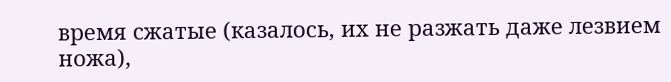время сжатые (казалось, их не разжать даже лезвием ножа),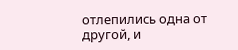отлепились одна от другой, и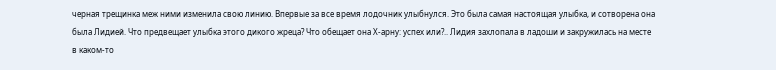черная трещинка меж ними изменила свою линию. Впервые за все время лодочник улыбнулся. Это была самая настоящая улыбка, и сотворена она была Лидией. Что предвещает улыбка этого дикого жреца? Что обещает она Х-арну: успех или?.. Лидия захлопала в ладоши и закружилась на месте в каком-то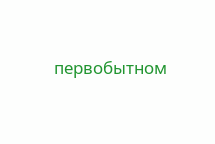первобытном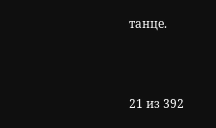танце.



21 из 392